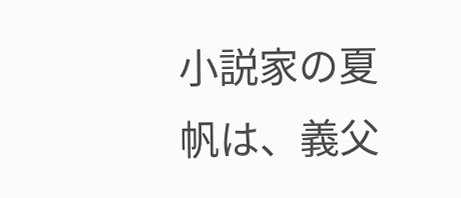小説家の夏帆は、義父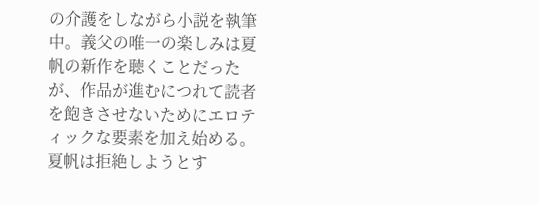の介護をしながら小説を執筆中。義父の唯一の楽しみは夏帆の新作を聴くことだったが、作品が進むにつれて読者を飽きさせないためにエロティックな要素を加え始める。夏帆は拒絶しようとす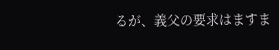るが、義父の要求はますま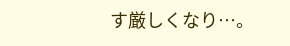す厳しくなり…。